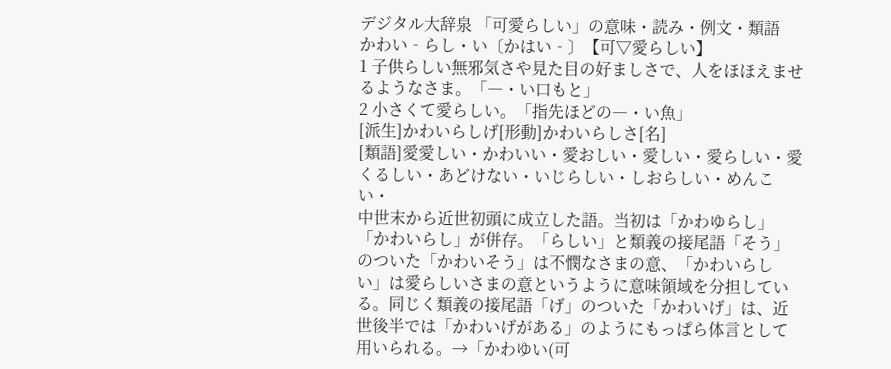デジタル大辞泉 「可愛らしい」の意味・読み・例文・類語
かわい‐らし・い〔かはい‐〕【可▽愛らしい】
1 子供らしい無邪気さや見た目の好ましさで、人をほほえませるようなさま。「―・い口もと」
2 小さくて愛らしい。「指先ほどの―・い魚」
[派生]かわいらしげ[形動]かわいらしさ[名]
[類語]愛愛しい・かわいい・愛おしい・愛しい・愛らしい・愛くるしい・あどけない・いじらしい・しおらしい・めんこい・
中世末から近世初頭に成立した語。当初は「かわゆらし」「かわいらし」が併存。「らしい」と類義の接尾語「そう」のついた「かわいそう」は不憫なさまの意、「かわいらしい」は愛らしいさまの意というように意味領域を分担している。同じく類義の接尾語「げ」のついた「かわいげ」は、近世後半では「かわいげがある」のようにもっぱら体言として用いられる。→「かわゆい(可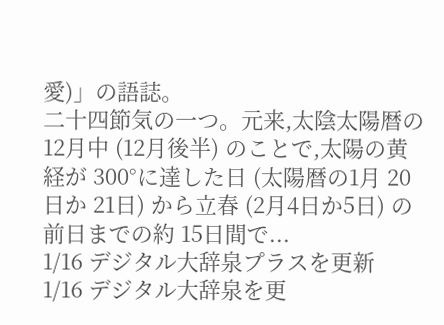愛)」の語誌。
二十四節気の一つ。元来,太陰太陽暦の 12月中 (12月後半) のことで,太陽の黄経が 300°に達した日 (太陽暦の1月 20日か 21日) から立春 (2月4日か5日) の前日までの約 15日間で...
1/16 デジタル大辞泉プラスを更新
1/16 デジタル大辞泉を更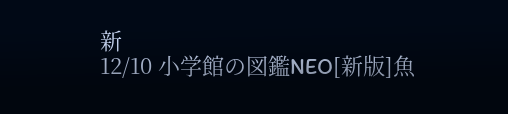新
12/10 小学館の図鑑NEO[新版]魚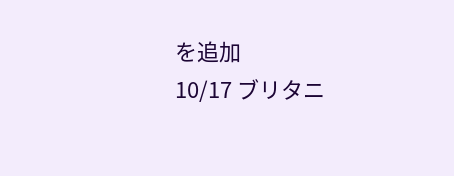を追加
10/17 ブリタニ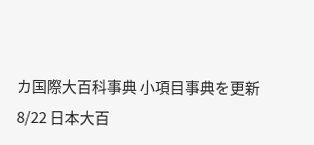カ国際大百科事典 小項目事典を更新
8/22 日本大百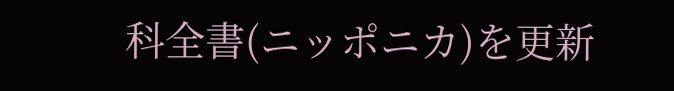科全書(ニッポニカ)を更新